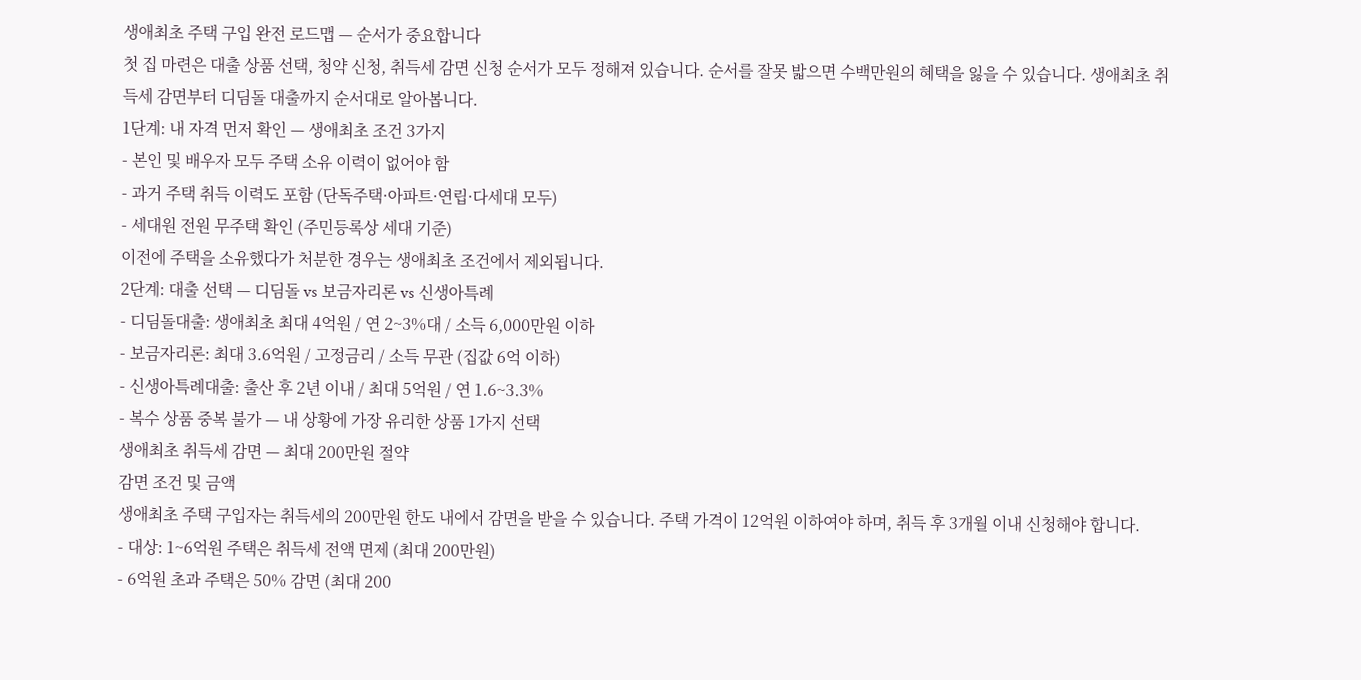생애최초 주택 구입 완전 로드맵 — 순서가 중요합니다
첫 집 마련은 대출 상품 선택, 청약 신청, 취득세 감면 신청 순서가 모두 정해져 있습니다. 순서를 잘못 밟으면 수백만원의 혜택을 잃을 수 있습니다. 생애최초 취득세 감면부터 디딤돌 대출까지 순서대로 알아봅니다.
1단계: 내 자격 먼저 확인 — 생애최초 조건 3가지
- 본인 및 배우자 모두 주택 소유 이력이 없어야 함
- 과거 주택 취득 이력도 포함 (단독주택·아파트·연립·다세대 모두)
- 세대원 전원 무주택 확인 (주민등록상 세대 기준)
이전에 주택을 소유했다가 처분한 경우는 생애최초 조건에서 제외됩니다.
2단계: 대출 선택 — 디딤돌 vs 보금자리론 vs 신생아특례
- 디딤돌대출: 생애최초 최대 4억원 / 연 2~3%대 / 소득 6,000만원 이하
- 보금자리론: 최대 3.6억원 / 고정금리 / 소득 무관 (집값 6억 이하)
- 신생아특례대출: 출산 후 2년 이내 / 최대 5억원 / 연 1.6~3.3%
- 복수 상품 중복 불가 — 내 상황에 가장 유리한 상품 1가지 선택
생애최초 취득세 감면 — 최대 200만원 절약
감면 조건 및 금액
생애최초 주택 구입자는 취득세의 200만원 한도 내에서 감면을 받을 수 있습니다. 주택 가격이 12억원 이하여야 하며, 취득 후 3개월 이내 신청해야 합니다.
- 대상: 1~6억원 주택은 취득세 전액 면제 (최대 200만원)
- 6억원 초과 주택은 50% 감면 (최대 200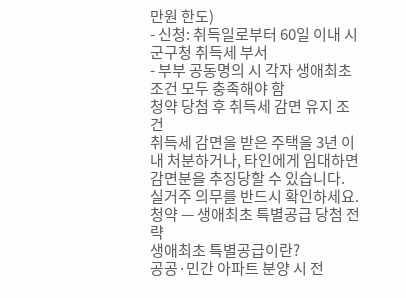만원 한도)
- 신청: 취득일로부터 60일 이내 시군구청 취득세 부서
- 부부 공동명의 시 각자 생애최초 조건 모두 충족해야 함
청약 당첨 후 취득세 감면 유지 조건
취득세 감면을 받은 주택을 3년 이내 처분하거나, 타인에게 임대하면 감면분을 추징당할 수 있습니다. 실거주 의무를 반드시 확인하세요.
청약 — 생애최초 특별공급 당첨 전략
생애최초 특별공급이란?
공공·민간 아파트 분양 시 전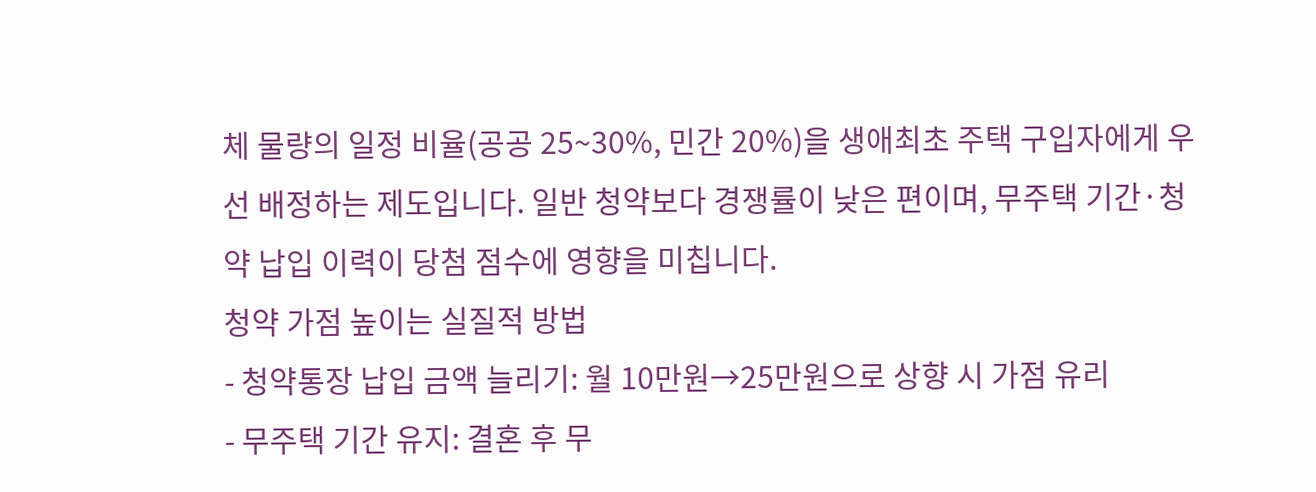체 물량의 일정 비율(공공 25~30%, 민간 20%)을 생애최초 주택 구입자에게 우선 배정하는 제도입니다. 일반 청약보다 경쟁률이 낮은 편이며, 무주택 기간·청약 납입 이력이 당첨 점수에 영향을 미칩니다.
청약 가점 높이는 실질적 방법
- 청약통장 납입 금액 늘리기: 월 10만원→25만원으로 상향 시 가점 유리
- 무주택 기간 유지: 결혼 후 무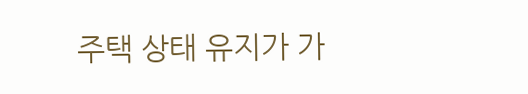주택 상태 유지가 가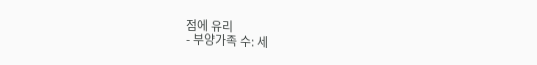점에 유리
- 부양가족 수: 세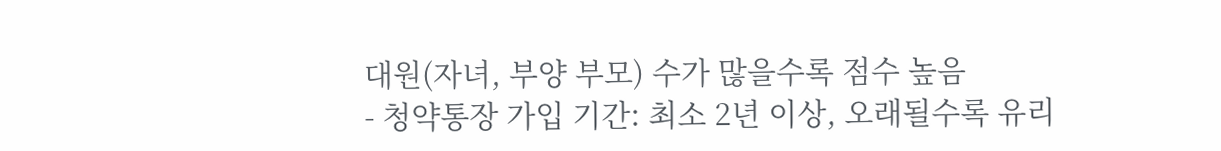대원(자녀, 부양 부모) 수가 많을수록 점수 높음
- 청약통장 가입 기간: 최소 2년 이상, 오래될수록 유리